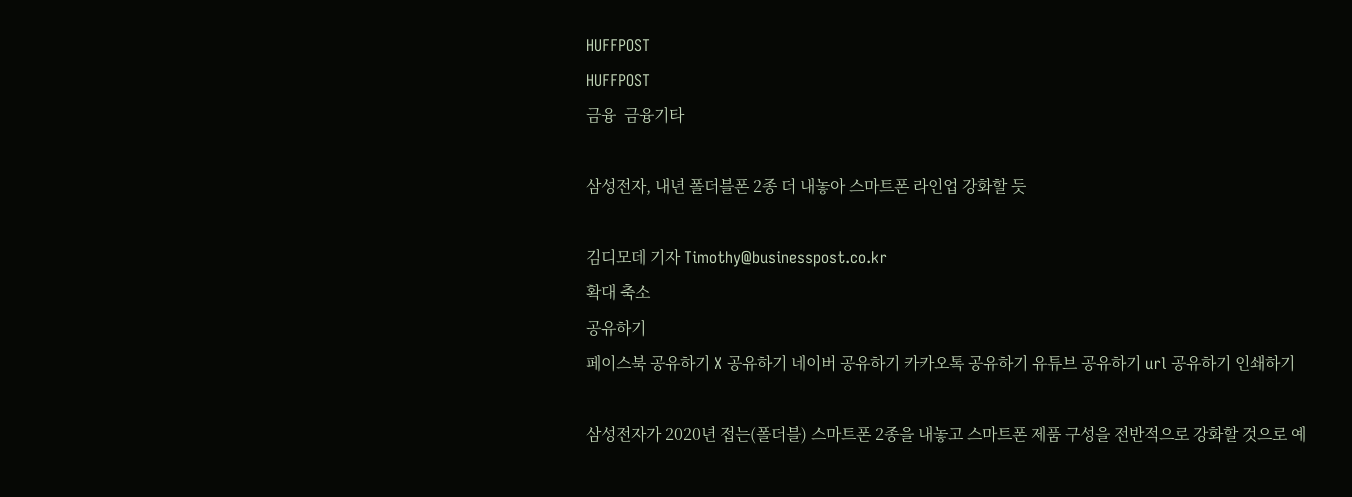HUFFPOST
HUFFPOST
금융  금융기타

삼성전자, 내년 폴더블폰 2종 더 내놓아 스마트폰 라인업 강화할 듯

김디모데 기자 Timothy@businesspost.co.kr
확대 축소
공유하기
페이스북 공유하기 X 공유하기 네이버 공유하기 카카오톡 공유하기 유튜브 공유하기 url 공유하기 인쇄하기

삼성전자가 2020년 접는(폴더블) 스마트폰 2종을 내놓고 스마트폰 제품 구성을 전반적으로 강화할 것으로 예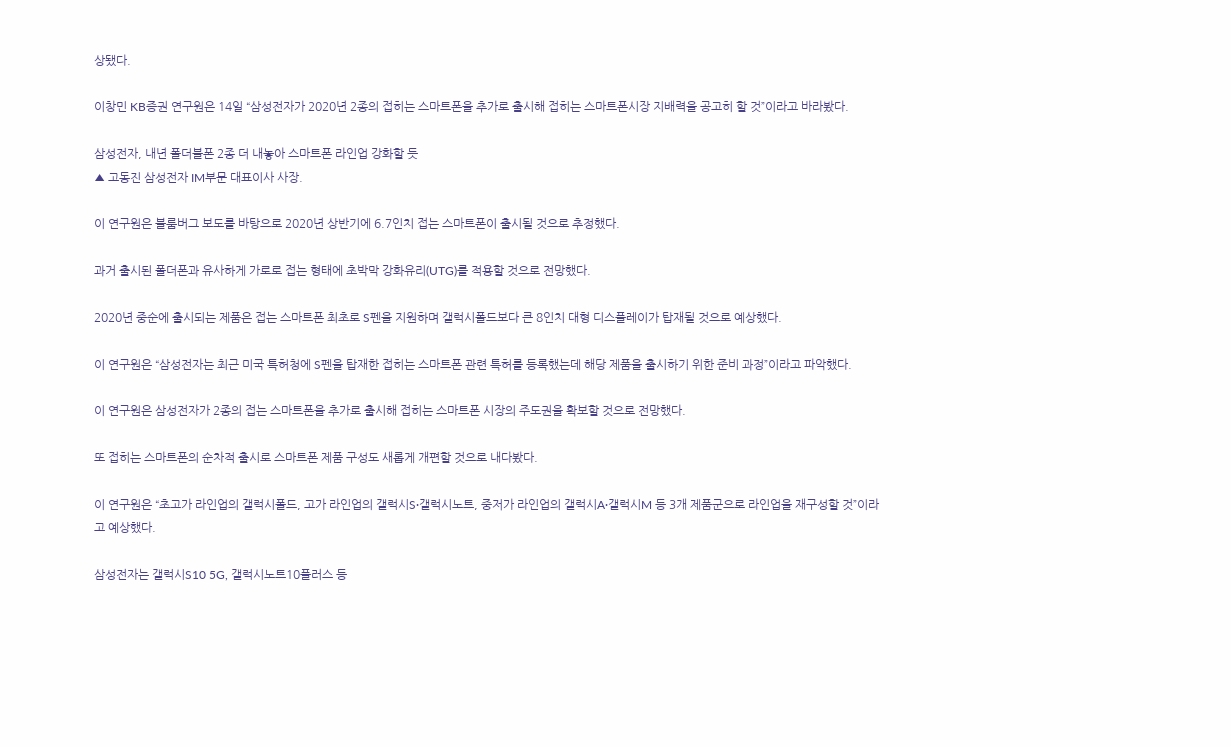상됐다.

이창민 KB증권 연구원은 14일 “삼성전자가 2020년 2종의 접히는 스마트폰을 추가로 출시해 접히는 스마트폰시장 지배력을 공고히 할 것”이라고 바라봤다.

삼성전자, 내년 폴더블폰 2종 더 내놓아 스마트폰 라인업 강화할 듯
▲ 고동진 삼성전자 IM부문 대표이사 사장.

이 연구원은 블룸버그 보도를 바탕으로 2020년 상반기에 6.7인치 접는 스마트폰이 출시될 것으로 추정했다.

과거 출시된 폴더폰과 유사하게 가로로 접는 형태에 초박막 강화유리(UTG)를 적용할 것으로 전망했다.

2020년 중순에 출시되는 제품은 접는 스마트폰 최초로 S펜을 지원하며 갤럭시폴드보다 큰 8인치 대형 디스플레이가 탑재될 것으로 예상했다.

이 연구원은 “삼성전자는 최근 미국 특허청에 S펜을 탑재한 접히는 스마트폰 관련 특허를 등록했는데 해당 제품을 출시하기 위한 준비 과정”이라고 파악했다.

이 연구원은 삼성전자가 2종의 접는 스마트폰을 추가로 출시해 접히는 스마트폰 시장의 주도권을 확보할 것으로 전망했다.

또 접히는 스마트폰의 순차적 출시로 스마트폰 제품 구성도 새롭게 개편할 것으로 내다봤다.

이 연구원은 “초고가 라인업의 갤럭시폴드, 고가 라인업의 갤럭시S·갤럭시노트, 중저가 라인업의 갤럭시A·갤럭시M 등 3개 제품군으로 라인업을 재구성할 것”이라고 예상했다.

삼성전자는 갤럭시S10 5G, 갤럭시노트10플러스 등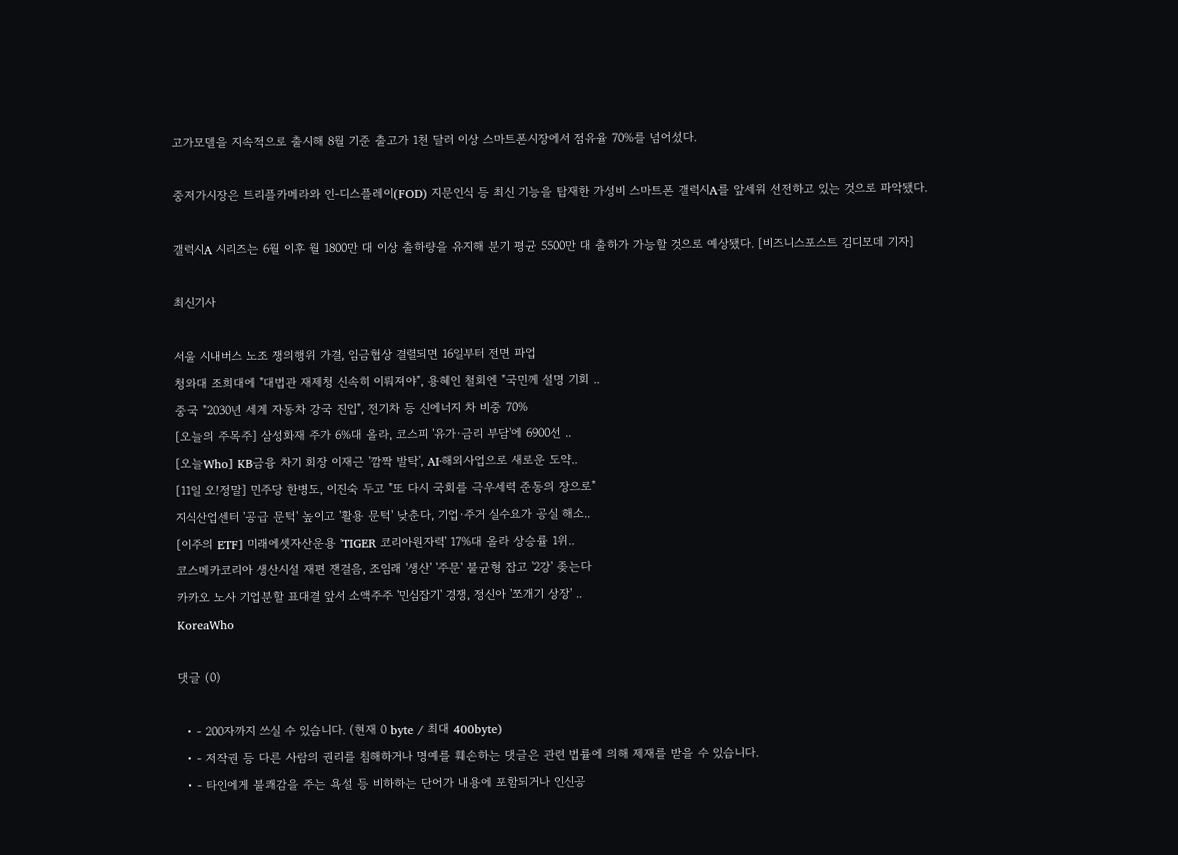고가모델을 지속적으로 출시해 8월 기준 출고가 1천 달러 이상 스마트폰시장에서 점유율 70%를 넘어섰다.

중저가시장은 트리플카메라와 인-디스플레이(FOD) 지문인식 등 최신 기능을 탑재한 가성비 스마트폰 갤럭시A를 앞세워 선전하고 있는 것으로 파악됐다.

갤럭시A 시리즈는 6월 이후 월 1800만 대 이상 출하량을 유지해 분기 평균 5500만 대 출하가 가능할 것으로 예상됐다. [비즈니스포스트 김디모데 기자]

최신기사

서울 시내버스 노조 쟁의행위 가결, 임금협상 결렬되면 16일부터 전면 파업
청와대 조희대에 "대법관 재제청 신속히 이뤄져야", 용혜인 철회엔 "국민께 설명 기회 ..
중국 "2030년 세계 자동차 강국 진입", 전기차 등 신에너지 차 비중 70%
[오늘의 주목주] 삼성화재 주가 6%대 올라, 코스피 '유가·금리 부담'에 6900선 ..
[오늘Who] KB금융 차기 회장 이재근 '깜짝 발탁', AI·해외사업으로 새로운 도약..
[11일 오!정말] 민주당 한병도, 이진숙 두고 "또 다시 국회를 극우세력 준동의 장으로"
지식산업센터 '공급 문턱' 높이고 '활용 문턱' 낮춘다, 기업·주거 실수요가 공실 해소..
[이주의 ETF] 미래에셋자산운용 'TIGER 코리아원자력' 17%대 올라 상승률 1위..
코스메카코리아 생산시설 재편 잰걸음, 조임래 '생산' '주문' 불균형 잡고 '2강' 좆는다
카카오 노사 기업분할 표대결 앞서 소액주주 '민심잡기' 경쟁, 정신아 '쪼개기 상장' ..
KoreaWho

댓글 (0)

  • - 200자까지 쓰실 수 있습니다. (현재 0 byte / 최대 400byte)
  • - 저작권 등 다른 사람의 권리를 침해하거나 명예를 훼손하는 댓글은 관련 법률에 의해 제재를 받을 수 있습니다.
  • - 타인에게 불쾌감을 주는 욕설 등 비하하는 단어가 내용에 포함되거나 인신공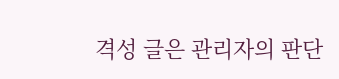격성 글은 관리자의 판단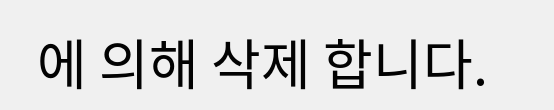에 의해 삭제 합니다.